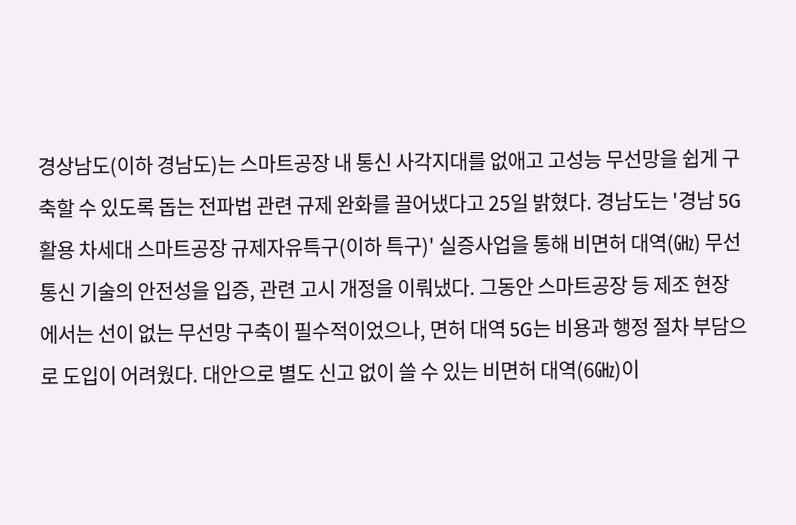경상남도(이하 경남도)는 스마트공장 내 통신 사각지대를 없애고 고성능 무선망을 쉽게 구축할 수 있도록 돕는 전파법 관련 규제 완화를 끌어냈다고 25일 밝혔다. 경남도는 '경남 5G 활용 차세대 스마트공장 규제자유특구(이하 특구)' 실증사업을 통해 비면허 대역(㎓) 무선 통신 기술의 안전성을 입증, 관련 고시 개정을 이뤄냈다. 그동안 스마트공장 등 제조 현장에서는 선이 없는 무선망 구축이 필수적이었으나, 면허 대역 5G는 비용과 행정 절차 부담으로 도입이 어려웠다. 대안으로 별도 신고 없이 쓸 수 있는 비면허 대역(6㎓)이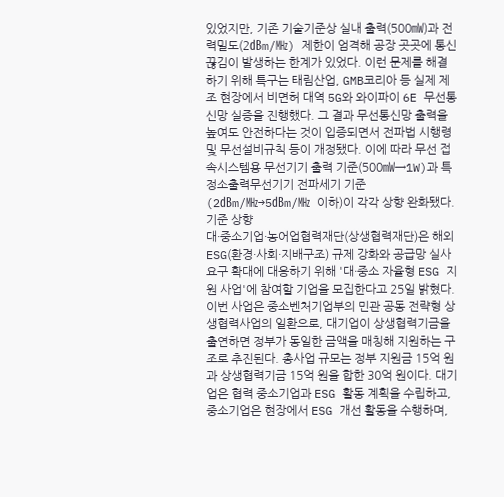있었지만, 기존 기술기준상 실내 출력(500㎽)과 전력밀도(2㏈m/㎒) 제한이 엄격해 공장 곳곳에 통신 끊김이 발생하는 한계가 있었다. 이런 문제를 해결하기 위해 특구는 태림산업, GMB코리아 등 실제 제조 현장에서 비면허 대역 5G와 와이파이 6E 무선통신망 실증을 진행했다. 그 결과 무선통신망 출력을 높여도 안전하다는 것이 입증되면서 전파법 시행령 및 무선설비규칙 등이 개정됐다. 이에 따라 무선 접속시스템용 무선기기 출력 기준(500㎽→1W)과 특정소출력무선기기 전파세기 기준(2㏈m/㎒→5㏈m/㎒ 이하)이 각각 상향 완화됐다. 기준 상향
대·중소기업·농어업협력재단(상생협력재단)은 해외 ESG(환경·사회·지배구조) 규제 강화와 공급망 실사 요구 확대에 대응하기 위해 '대·중소 자율형 ESG 지원 사업'에 참여할 기업을 모집한다고 25일 밝혔다. 이번 사업은 중소벤처기업부의 민관 공동 전략형 상생협력사업의 일환으로, 대기업이 상생협력기금을 출연하면 정부가 동일한 금액을 매칭해 지원하는 구조로 추진된다. 총사업 규모는 정부 지원금 15억 원과 상생협력기금 15억 원을 합한 30억 원이다. 대기업은 협력 중소기업과 ESG 활동 계획을 수립하고, 중소기업은 현장에서 ESG 개선 활동을 수행하며,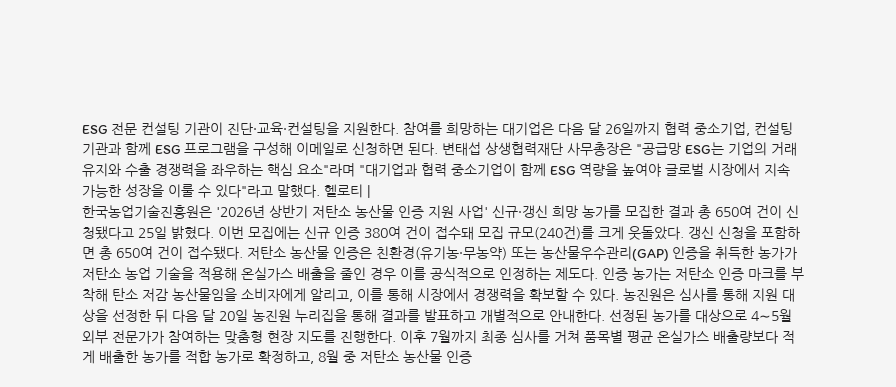ESG 전문 컨설팅 기관이 진단·교육·컨설팅을 지원한다. 참여를 희망하는 대기업은 다음 달 26일까지 협력 중소기업, 컨설팅 기관과 함께 ESG 프로그램을 구성해 이메일로 신청하면 된다. 변태섭 상생협력재단 사무총장은 "공급망 ESG는 기업의 거래 유지와 수출 경쟁력을 좌우하는 핵심 요소"라며 "대기업과 협력 중소기업이 함께 ESG 역량을 높여야 글로벌 시장에서 지속 가능한 성장을 이룰 수 있다"라고 말했다. 헬로티 |
한국농업기술진흥원은 '2026년 상반기 저탄소 농산물 인증 지원 사업' 신규·갱신 희망 농가를 모집한 결과 총 650여 건이 신청됐다고 25일 밝혔다. 이번 모집에는 신규 인증 380여 건이 접수돼 모집 규모(240건)를 크게 웃돌았다. 갱신 신청을 포함하면 총 650여 건이 접수됐다. 저탄소 농산물 인증은 친환경(유기농·무농약) 또는 농산물우수관리(GAP) 인증을 취득한 농가가 저탄소 농업 기술을 적용해 온실가스 배출을 줄인 경우 이를 공식적으로 인정하는 제도다. 인증 농가는 저탄소 인증 마크를 부착해 탄소 저감 농산물임을 소비자에게 알리고, 이를 통해 시장에서 경쟁력을 확보할 수 있다. 농진원은 심사를 통해 지원 대상을 선정한 뒤 다음 달 20일 농진원 누리집을 통해 결과를 발표하고 개별적으로 안내한다. 선정된 농가를 대상으로 4∼5월 외부 전문가가 참여하는 맞춤형 현장 지도를 진행한다. 이후 7월까지 최종 심사를 거쳐 품목별 평균 온실가스 배출량보다 적게 배출한 농가를 적합 농가로 확정하고, 8월 중 저탄소 농산물 인증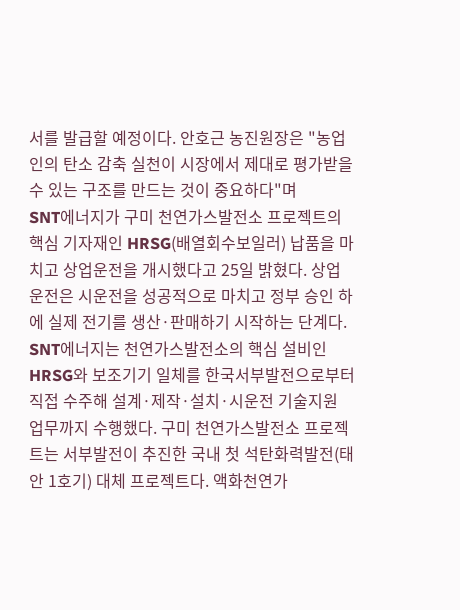서를 발급할 예정이다. 안호근 농진원장은 "농업인의 탄소 감축 실천이 시장에서 제대로 평가받을 수 있는 구조를 만드는 것이 중요하다"며
SNT에너지가 구미 천연가스발전소 프로젝트의 핵심 기자재인 HRSG(배열회수보일러) 납품을 마치고 상업운전을 개시했다고 25일 밝혔다. 상업운전은 시운전을 성공적으로 마치고 정부 승인 하에 실제 전기를 생산·판매하기 시작하는 단계다. SNT에너지는 천연가스발전소의 핵심 설비인 HRSG와 보조기기 일체를 한국서부발전으로부터 직접 수주해 설계·제작·설치·시운전 기술지원 업무까지 수행했다. 구미 천연가스발전소 프로젝트는 서부발전이 추진한 국내 첫 석탄화력발전(태안 1호기) 대체 프로젝트다. 액화천연가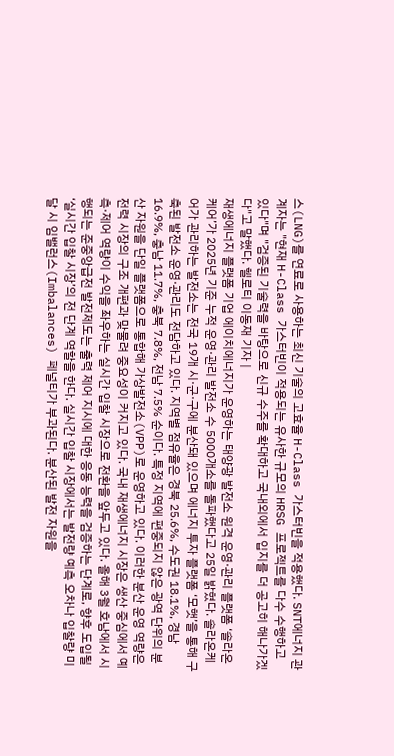스(LNG)를 연료로 사용하는 최신 기술의 고효율 H-Class 가스터빈을 적용했다. SNT에너지 관계자는 "현재 H-Class 가스터빈이 적용되는 유사한 규모의 HRSG 프로젝트를 다수 수행하고 있다"며 "검증된 기술력을 바탕으로 신규 수주를 확대하고 국내외에서 입지를 더 공고히 해나가겠다"고 말했다. 헬로티 이동재 기자 |
재생에너지 플랫폼 기업 에이치에너지가 운영하는 태양광 발전소 원격 운영·관리 플랫폼 ‘솔라온케어’가 2025년 기준 누적 운영·관리 발전소 수 5000개소를 돌파했다고 25일 밝혔다. 솔라온케어가 관리하는 발전소는 전국 19개 시·군·구에 분산돼 있으며 에너지 투자 플랫폼 ‘모햇’을 통해 구축된 발전소 운영·관리도 전담하고 있다. 지역별 점유율은 경북 25.6%, 수도권 18.1%, 경남 16.9%, 충남 11.7%, 충북 7.8%, 전남 7.5% 순이다. 특정 지역에 편중되지 않은 광역 단위의 분산 자원을 단일 플랫폼으로 통합해 가상발전소(VPP)로 운영하고 있다. 이러한 분산 운영 역량은 전력 시장의 구조 개편과 맞물려 중요성이 커지고 있다. 국내 재생에너지 시장은 생산 중심에서 예측·제어 역량이 수익을 좌우하는 실시간 입찰 시장으로 전환을 앞두고 있다. 올해 3월 호남에서 시행되는 준중앙급전 발전제도는 출력 제어 지시에 대한 응동 능력을 검증하는 단계로, 향후 도입될 ‘실시간 입찰 시장’의 전 단계 역할을 한다. 실시간 입찰 시장에서는 발전량 예측 오차나 입찰량 미달 시 임밸런스(Imbalances) 페널티가 부과된다. 분산된 발전 자원을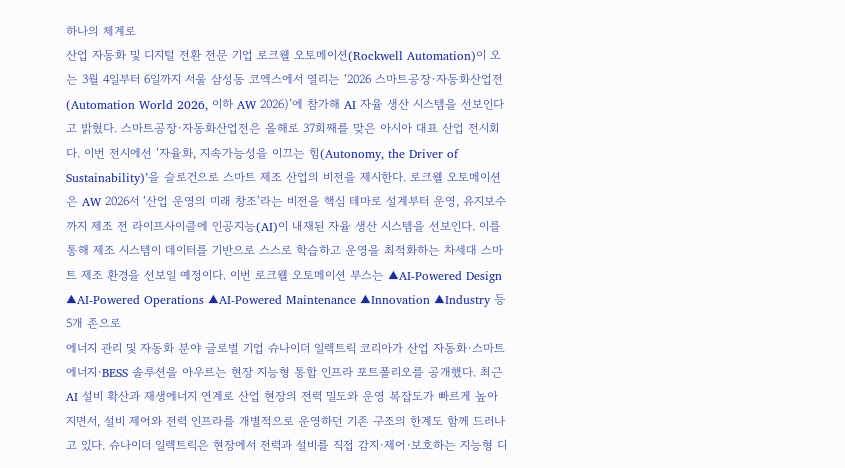하나의 체계로
산업 자동화 및 디지털 전환 전문 기업 로크웰 오토메이션(Rockwell Automation)이 오는 3월 4일부터 6일까지 서울 삼성동 코엑스에서 열리는 ‘2026 스마트공장·자동화산업전(Automation World 2026, 이하 AW 2026)’에 참가해 AI 자율 생산 시스템을 선보인다고 밝혔다. 스마트공장·자동화산업전은 올해로 37회째를 맞은 아시아 대표 산업 전시회다. 이번 전시에선 ‘자율화, 지속가능성을 이끄는 힘(Autonomy, the Driver of Sustainability)’을 슬로건으로 스마트 제조 산업의 비전을 제시한다. 로크웰 오토메이션은 AW 2026서 ‘산업 운영의 미래 창조’라는 비전을 핵심 테마로 설계부터 운영, 유지보수까지 제조 전 라이프사이클에 인공지능(AI)이 내재된 자율 생산 시스템을 선보인다. 이를 통해 제조 시스템이 데이터를 기반으로 스스로 학습하고 운영을 최적화하는 차세대 스마트 제조 환경을 선보일 예정이다. 이번 로크웰 오토메이션 부스는 ▲AI-Powered Design ▲AI-Powered Operations ▲AI-Powered Maintenance ▲Innovation ▲Industry 등 5개 존으로
에너지 관리 및 자동화 분야 글로벌 기업 슈나이더 일렉트릭 코리아가 산업 자동화·스마트 에너지·BESS 솔루션을 아우르는 현장 지능형 통합 인프라 포트폴리오를 공개했다. 최근 AI 설비 확산과 재생에너지 연계로 산업 현장의 전력 밀도와 운영 복잡도가 빠르게 높아지면서, 설비 제어와 전력 인프라를 개별적으로 운영하던 기존 구조의 한계도 함께 드러나고 있다. 슈나이더 일렉트릭은 현장에서 전력과 설비를 직접 감지·제어·보호하는 지능형 디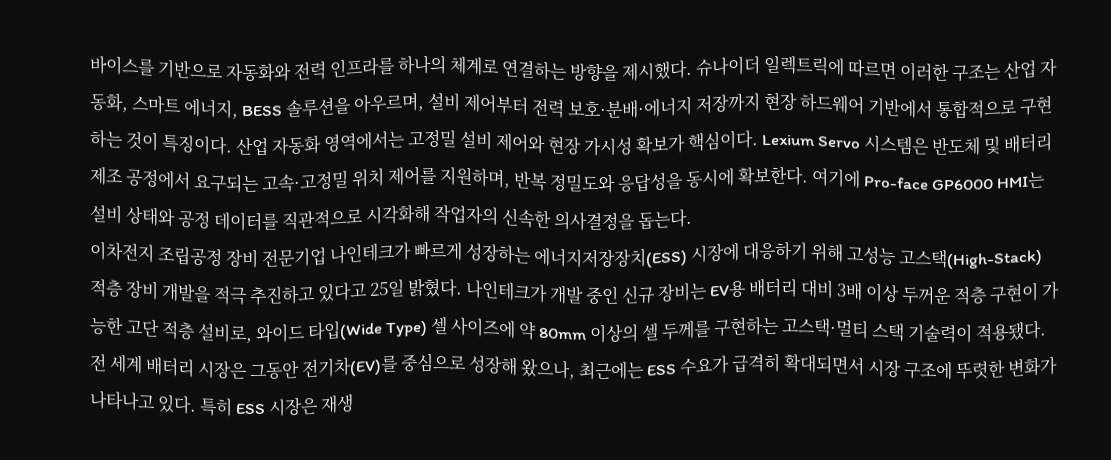바이스를 기반으로 자동화와 전력 인프라를 하나의 체계로 연결하는 방향을 제시했다. 슈나이더 일렉트릭에 따르면 이러한 구조는 산업 자동화, 스마트 에너지, BESS 솔루션을 아우르며, 설비 제어부터 전력 보호·분배·에너지 저장까지 현장 하드웨어 기반에서 통합적으로 구현하는 것이 특징이다. 산업 자동화 영역에서는 고정밀 설비 제어와 현장 가시성 확보가 핵심이다. Lexium Servo 시스템은 반도체 및 배터리 제조 공정에서 요구되는 고속·고정밀 위치 제어를 지원하며, 반복 정밀도와 응답성을 동시에 확보한다. 여기에 Pro-face GP6000 HMI는 설비 상태와 공정 데이터를 직관적으로 시각화해 작업자의 신속한 의사결정을 돕는다.
이차전지 조립공정 장비 전문기업 나인테크가 빠르게 성장하는 에너지저장장치(ESS) 시장에 대응하기 위해 고성능 고스택(High-Stack) 적층 장비 개발을 적극 추진하고 있다고 25일 밝혔다. 나인테크가 개발 중인 신규 장비는 EV용 배터리 대비 3배 이상 두꺼운 적층 구현이 가능한 고단 적층 설비로, 와이드 타입(Wide Type) 셀 사이즈에 약 80mm 이상의 셀 두께를 구현하는 고스택·멀티 스택 기술력이 적용됐다. 전 세계 배터리 시장은 그동안 전기차(EV)를 중심으로 성장해 왔으나, 최근에는 ESS 수요가 급격히 확대되면서 시장 구조에 뚜렷한 변화가 나타나고 있다. 특히 ESS 시장은 재생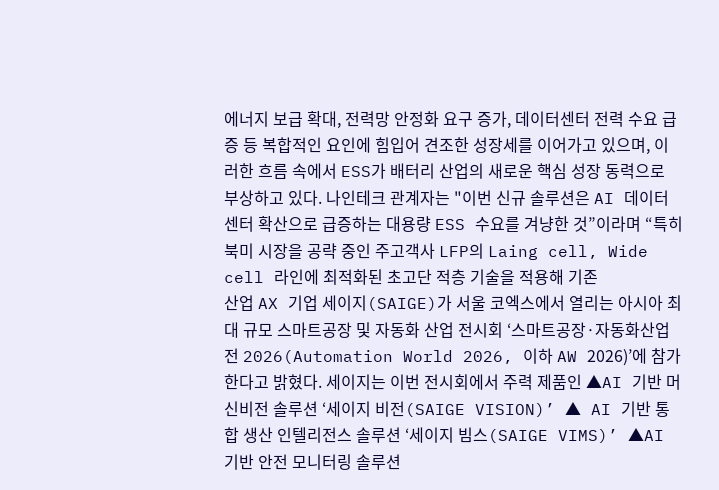에너지 보급 확대, 전력망 안정화 요구 증가, 데이터센터 전력 수요 급증 등 복합적인 요인에 힘입어 견조한 성장세를 이어가고 있으며, 이러한 흐름 속에서 ESS가 배터리 산업의 새로운 핵심 성장 동력으로 부상하고 있다. 나인테크 관계자는 "이번 신규 솔루션은 AI 데이터센터 확산으로 급증하는 대용량 ESS 수요를 겨냥한 것”이라며 “특히 북미 시장을 공략 중인 주고객사 LFP의 Laing cell, Wide cell 라인에 최적화된 초고단 적층 기술을 적용해 기존
산업 AX 기업 세이지(SAIGE)가 서울 코엑스에서 열리는 아시아 최대 규모 스마트공장 및 자동화 산업 전시회 ‘스마트공장·자동화산업전 2026(Automation World 2026, 이하 AW 2026)’에 참가한다고 밝혔다. 세이지는 이번 전시회에서 주력 제품인 ▲AI 기반 머신비전 솔루션 ‘세이지 비전(SAIGE VISION)’ ▲ AI 기반 통합 생산 인텔리전스 솔루션 ‘세이지 빔스(SAIGE VIMS)’ ▲AI 기반 안전 모니터링 솔루션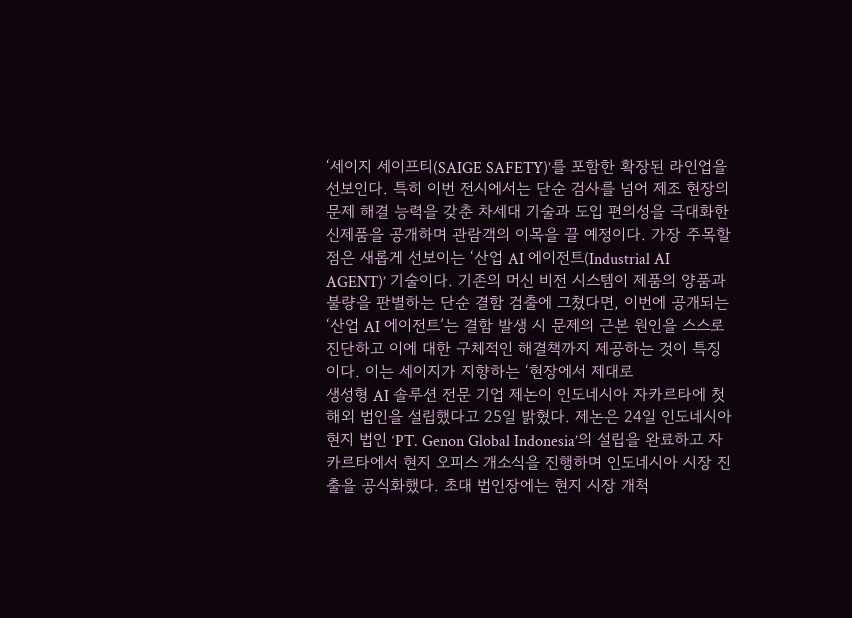‘세이지 세이프티(SAIGE SAFETY)’를 포함한 확장된 라인업을 선보인다. 특히 이번 전시에서는 단순 검사를 넘어 제조 현장의 문제 해결 능력을 갖춘 차세대 기술과 도입 편의성을 극대화한 신제품을 공개하며 관람객의 이목을 끌 예정이다. 가장 주목할 점은 새롭게 선보이는 ‘산업 AI 에이전트(Industrial AI AGENT)’ 기술이다. 기존의 머신 비전 시스템이 제품의 양품과 불량을 판별하는 단순 결함 검출에 그쳤다면, 이번에 공개되는 ‘산업 AI 에이전트’는 결함 발생 시 문제의 근본 원인을 스스로 진단하고 이에 대한 구체적인 해결책까지 제공하는 것이 특징이다. 이는 세이지가 지향하는 ‘현장에서 제대로
생성형 AI 솔루션 전문 기업 제논이 인도네시아 자카르타에 첫 해외 법인을 설립했다고 25일 밝혔다. 제논은 24일 인도네시아 현지 법인 ‘PT. Genon Global Indonesia’의 설립을 완료하고 자카르타에서 현지 오피스 개소식을 진행하며 인도네시아 시장 진출을 공식화했다. 초대 법인장에는 현지 시장 개척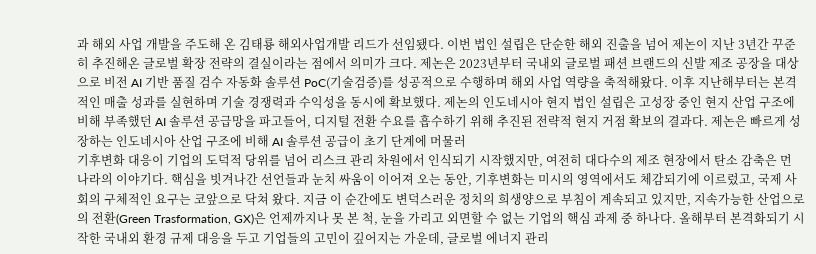과 해외 사업 개발을 주도해 온 김태룡 해외사업개발 리드가 선임됐다. 이번 법인 설립은 단순한 해외 진출을 넘어 제논이 지난 3년간 꾸준히 추진해온 글로벌 확장 전략의 결실이라는 점에서 의미가 크다. 제논은 2023년부터 국내외 글로벌 패션 브랜드의 신발 제조 공장을 대상으로 비전 AI 기반 품질 검수 자동화 솔루션 PoC(기술검증)를 성공적으로 수행하며 해외 사업 역량을 축적해왔다. 이후 지난해부터는 본격적인 매출 성과를 실현하며 기술 경쟁력과 수익성을 동시에 확보했다. 제논의 인도네시아 현지 법인 설립은 고성장 중인 현지 산업 구조에 비해 부족했던 AI 솔루션 공급망을 파고들어, 디지털 전환 수요를 흡수하기 위해 추진된 전략적 현지 거점 확보의 결과다. 제논은 빠르게 성장하는 인도네시아 산업 구조에 비해 AI 솔루션 공급이 초기 단계에 머물러
기후변화 대응이 기업의 도덕적 당위를 넘어 리스크 관리 차원에서 인식되기 시작했지만, 여전히 대다수의 제조 현장에서 탄소 감축은 먼 나라의 이야기다. 핵심을 빗겨나간 선언들과 눈치 싸움이 이어져 오는 동안, 기후변화는 미시의 영역에서도 체감되기에 이르렀고, 국제 사회의 구체적인 요구는 코앞으로 닥쳐 왔다. 지금 이 순간에도 변덕스러운 정치의 희생양으로 부침이 계속되고 있지만, 지속가능한 산업으로의 전환(Green Trasformation, GX)은 언제까지나 못 본 척, 눈을 가리고 외면할 수 없는 기업의 핵심 과제 중 하나다. 올해부터 본격화되기 시작한 국내외 환경 규제 대응을 두고 기업들의 고민이 깊어지는 가운데, 글로벌 에너지 관리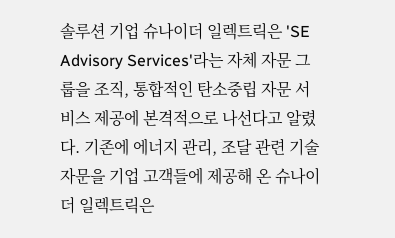솔루션 기업 슈나이더 일렉트릭은 'SE Advisory Services'라는 자체 자문 그룹을 조직, 통합적인 탄소중립 자문 서비스 제공에 본격적으로 나선다고 알렸다. 기존에 에너지 관리, 조달 관련 기술 자문을 기업 고객들에 제공해 온 슈나이더 일렉트릭은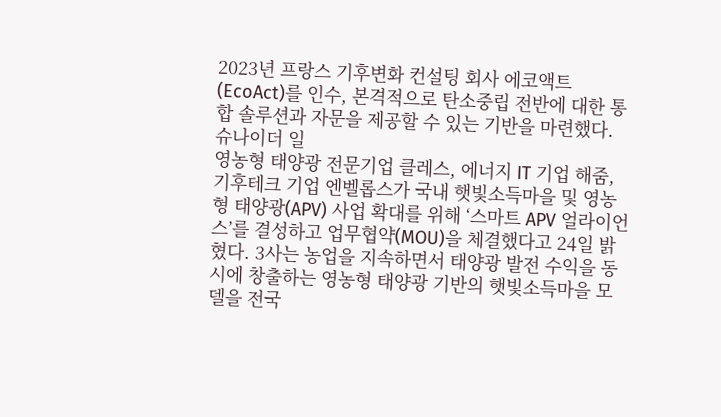2023년 프랑스 기후변화 컨설팅 회사 에코액트(EcoAct)를 인수, 본격적으로 탄소중립 전반에 대한 통합 솔루션과 자문을 제공할 수 있는 기반을 마련했다. 슈나이더 일
영농형 태양광 전문기업 클레스, 에너지 IT 기업 해줌, 기후테크 기업 엔벨롭스가 국내 햇빛소득마을 및 영농형 태양광(APV) 사업 확대를 위해 ‘스마트 APV 얼라이언스’를 결성하고 업무협약(MOU)을 체결했다고 24일 밝혔다. 3사는 농업을 지속하면서 태양광 발전 수익을 동시에 창출하는 영농형 태양광 기반의 햇빛소득마을 모델을 전국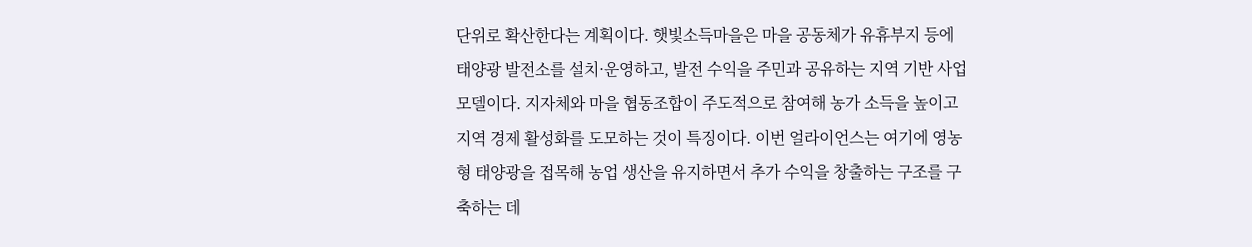단위로 확산한다는 계획이다. 햇빛소득마을은 마을 공동체가 유휴부지 등에 태양광 발전소를 설치·운영하고, 발전 수익을 주민과 공유하는 지역 기반 사업 모델이다. 지자체와 마을 협동조합이 주도적으로 참여해 농가 소득을 높이고 지역 경제 활성화를 도모하는 것이 특징이다. 이번 얼라이언스는 여기에 영농형 태양광을 접목해 농업 생산을 유지하면서 추가 수익을 창출하는 구조를 구축하는 데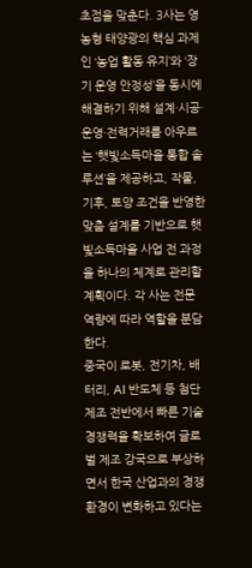초점을 맞춘다. 3사는 영농형 태양광의 핵심 과제인 ‘농업 활동 유지’와 ‘장기 운영 안정성’을 동시에 해결하기 위해 설계·시공·운영·전력거래를 아우르는 ‘햇빛소득마을 통합 솔루션’을 제공하고, 작물, 기후, 토양 조건을 반영한 맞춤 설계를 기반으로 햇빛소득마을 사업 전 과정을 하나의 체계로 관리할 계획이다. 각 사는 전문 역량에 따라 역할을 분담한다.
중국이 로봇, 전기차, 배터리, AI 반도체 등 첨단 제조 전반에서 빠른 기술 경쟁력을 확보하여 글로벌 제조 강국으로 부상하면서 한국 산업과의 경쟁 환경이 변화하고 있다는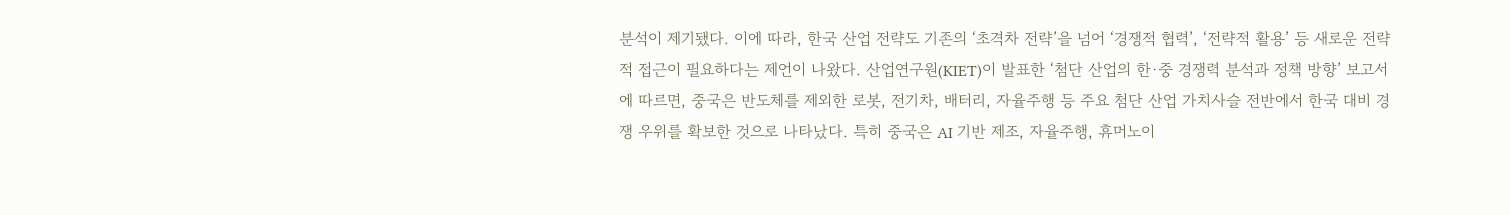분석이 제기됐다. 이에 따라, 한국 산업 전략도 기존의 ‘초격차 전략’을 넘어 ‘경쟁적 협력’, ‘전략적 활용’ 등 새로운 전략적 접근이 필요하다는 제언이 나왔다. 산업연구원(KIET)이 발표한 ‘첨단 산업의 한·중 경쟁력 분석과 정책 방향’ 보고서에 따르면, 중국은 반도체를 제외한 로봇, 전기차, 배터리, 자율주행 등 주요 첨단 산업 가치사슬 전반에서 한국 대비 경쟁 우위를 확보한 것으로 나타났다. 특히 중국은 AI 기반 제조, 자율주행, 휴머노이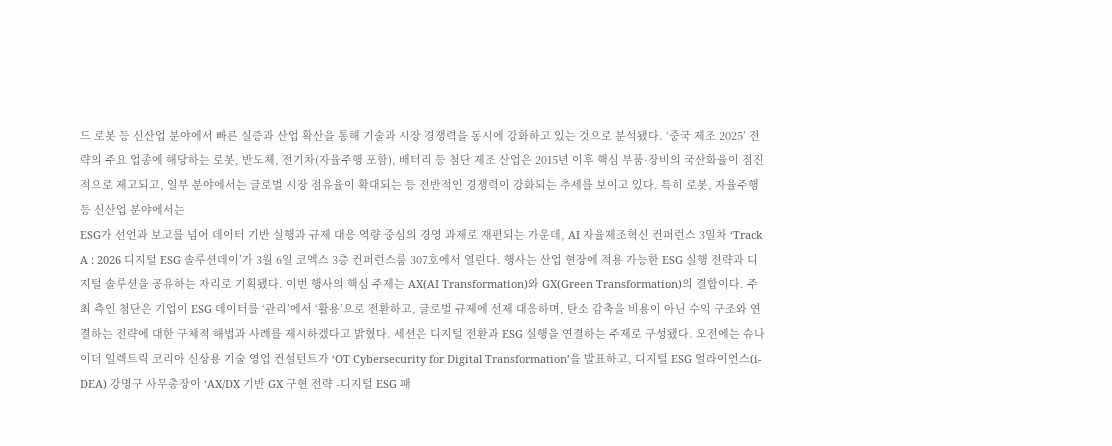드 로봇 등 신산업 분야에서 빠른 실증과 산업 확산을 통해 기술과 시장 경쟁력을 동시에 강화하고 있는 것으로 분석됐다. ‘중국 제조 2025’ 전략의 주요 업종에 해당하는 로봇, 반도체, 전기차(자율주행 포함), 배터리 등 첨단 제조 산업은 2015년 이후 핵심 부품·장비의 국산화율이 점진적으로 제고되고, 일부 분야에서는 글로벌 시장 점유율이 확대되는 등 전반적인 경쟁력이 강화되는 추세를 보이고 있다. 특히 로봇, 자율주행 등 신산업 분야에서는
ESG가 선언과 보고를 넘어 데이터 기반 실행과 규제 대응 역량 중심의 경영 과제로 재편되는 가운데, AI 자율제조혁신 컨퍼런스 3일차 ‘Track A : 2026 디지털 ESG 솔루션데이’가 3월 6일 코엑스 3층 컨퍼런스룸 307호에서 열린다. 행사는 산업 현장에 적용 가능한 ESG 실행 전략과 디지털 솔루션을 공유하는 자리로 기획됐다. 이번 행사의 핵심 주제는 AX(AI Transformation)와 GX(Green Transformation)의 결합이다. 주최 측인 첨단은 기업이 ESG 데이터를 ‘관리’에서 ‘활용’으로 전환하고, 글로벌 규제에 선제 대응하며, 탄소 감축을 비용이 아닌 수익 구조와 연결하는 전략에 대한 구체적 해법과 사례를 제시하겠다고 밝혔다. 세션은 디지털 전환과 ESG 실행을 연결하는 주제로 구성됐다. 오전에는 슈나이더 일렉트릭 코리아 신상용 기술 영업 컨설턴트가 ‘OT Cybersecurity for Digital Transformation’을 발표하고, 디지털 ESG 얼라이언스(i-DEA) 강명구 사무총장이 ‘AX/DX 기반 GX 구현 전략 -디지털 ESG 패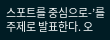스포트를 중심으로-’를 주제로 발표한다. 오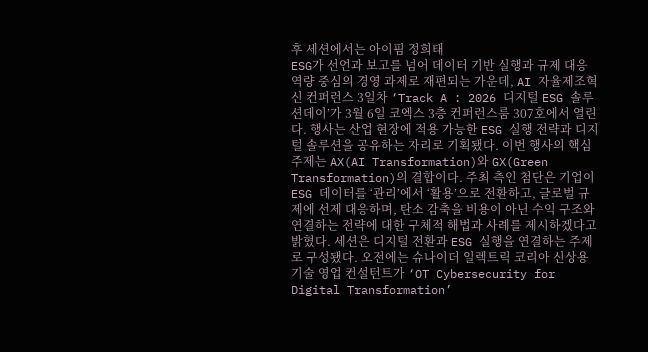후 세션에서는 아이핌 정희태
ESG가 선언과 보고를 넘어 데이터 기반 실행과 규제 대응 역량 중심의 경영 과제로 재편되는 가운데, AI 자율제조혁신 컨퍼런스 3일차 ‘Track A : 2026 디지털 ESG 솔루션데이’가 3월 6일 코엑스 3층 컨퍼런스룸 307호에서 열린다. 행사는 산업 현장에 적용 가능한 ESG 실행 전략과 디지털 솔루션을 공유하는 자리로 기획됐다. 이번 행사의 핵심 주제는 AX(AI Transformation)와 GX(Green Transformation)의 결합이다. 주최 측인 첨단은 기업이 ESG 데이터를 ‘관리’에서 ‘활용’으로 전환하고, 글로벌 규제에 선제 대응하며, 탄소 감축을 비용이 아닌 수익 구조와 연결하는 전략에 대한 구체적 해법과 사례를 제시하겠다고 밝혔다. 세션은 디지털 전환과 ESG 실행을 연결하는 주제로 구성됐다. 오전에는 슈나이더 일렉트릭 코리아 신상용 기술 영업 컨설턴트가 ‘OT Cybersecurity for Digital Transformation’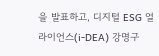을 발표하고, 디지털 ESG 얼라이언스(i-DEA) 강명구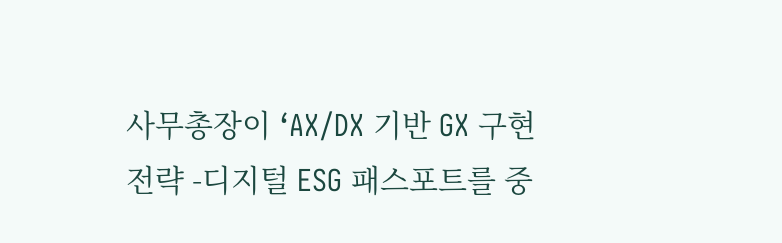사무총장이 ‘AX/DX 기반 GX 구현 전략 -디지털 ESG 패스포트를 중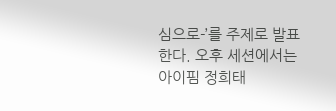심으로-’를 주제로 발표한다. 오후 세션에서는 아이핌 정희태